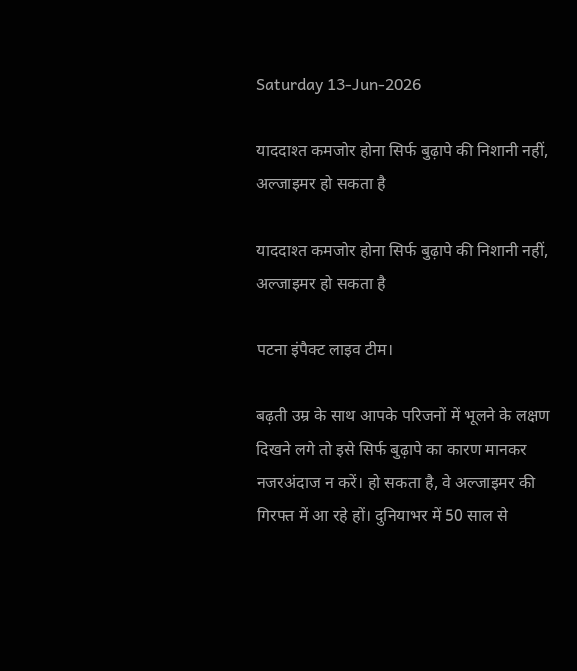Saturday 13-Jun-2026

याददाश्त कमजोर होना सिर्फ बुढ़ापे की निशानी नहीं, अल्जाइमर हो सकता है

याददाश्त कमजोर होना सिर्फ बुढ़ापे की निशानी नहीं, अल्जाइमर हो सकता है

पटना इंपैक्ट लाइव टीम।

बढ़ती उम्र के साथ आपके परिजनों में भूलने के लक्षण दिखने लगे तो इसे सिर्फ बुढ़ापे का कारण मानकर नजरअंदाज न करें। हो सकता है, वे अल्जाइमर की गिरफ्त में आ रहे हों। दुनियाभर में 50 साल से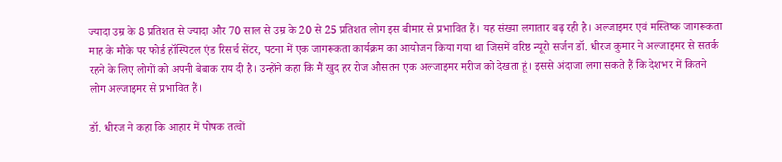ज्यादा उम्र के 8 प्रतिशत से ज्यादा और 70 साल से उम्र के 20 से 25 प्रतिशत लोग इस बीमार से प्रभावित हैं। यह संख्या लगातार बढ़ रही है। अल्जाइमर एवं मस्तिष्क जागरूकता माह के मौके पर फोर्ड हॉस्पिटल एंड रिसर्च सेंटर, पटना में एक जागरूकता कार्यक्रम का आयोजन किया गया था जिसमें वरिष्ठ न्यूरो सर्जन डॉ. धीरज कुमार ने अल्जाइमर से सतर्क रहने के लिए लोगों को अपनी बेबाक राय दी है। उन्होंने कहा कि मैं खुद हर रोज औसतन एक अल्जाइमर मरीज को देखता हूं। इससे अंदाजा लगा सकते हैं कि देशभर में कितने लोग अल्जाइमर से प्रभावित हैं।

डॉ. धीरज ने कहा कि आहार में पोषक तत्वों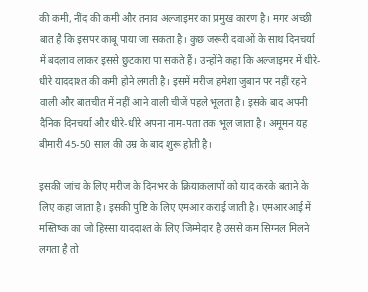की कमी, नींद की कमी और तनाव अल्जाइमर का प्रमुख कारण है। मगर अच्छी बात है कि इसपर काबू पाया जा सकता है। कुछ जरूरी दवाओं के साथ दिनचर्या में बदलाव लाकर इससे छुटकारा पा सकते हैं। उन्होंने कहा कि अल्जाइमर में धीरे-धीरे याददाश्त की कमी होने लगती है। इसमें मरीज हमेशा जुबान पर नहीं रहने वाली और बातचीत में नहीं आने वाली चीजें पहले भूलता है। इसके बाद अपनी दैनिक दिनचर्या और धीरे-धीरे अपना नाम-पता तक भूल जाता है। अमूमन यह बीमारी 45-50 साल की उम्र के बाद शुरू होती है।

इसकी जांच के लिए मरीज के दिनभर के क्रियाकलापों को याद करके बताने के लिए कहा जाता है। इसकी पुष्टि के लिए एमआर कराई जाती है। एमआरआई में मस्तिष्क का जो हिस्सा याददाश्त के लिए जिम्मेदार है उससे कम सिग्नल मिलने लगता है तो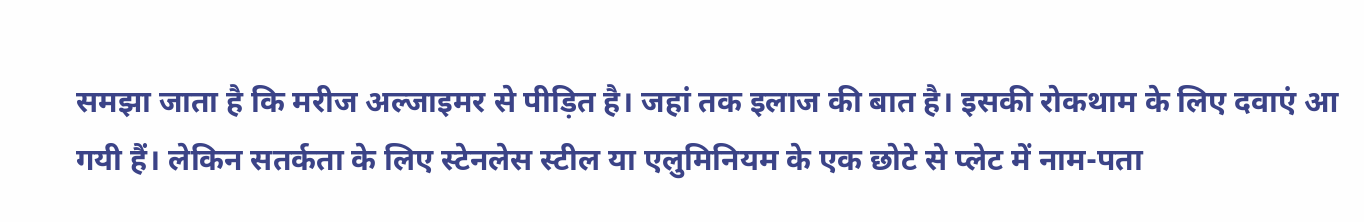समझा जाता है कि मरीज अल्जाइमर से पीड़ित है। जहां तक इलाज की बात है। इसकी रोकथाम के लिए दवाएं आ गयी हैं। लेकिन सतर्कता के लिए स्टेनलेस स्टील या एलुमिनियम के एक छोटे से प्लेट में नाम-पता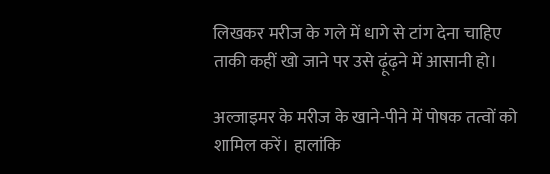लिखकर मरीज के गले में धागे से टांग देना चाहिए ताकी कहीं खो जाने पर उसे ढ़ूंढ़ने में आसानी हो।

अल्जाइमर के मरीज के खाने-पीने में पोषक तत्वों को शामिल करें। हालांकि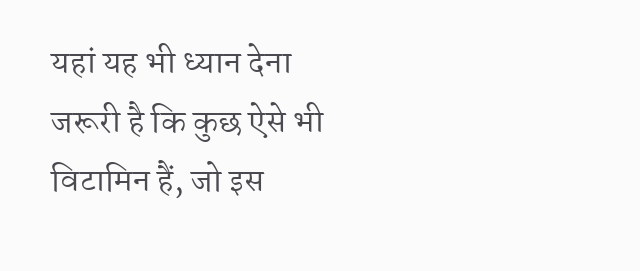यहां यह भी ध्यान देना जरूरी है कि कुछ ऐसे भी विटामिन हैं, जो इस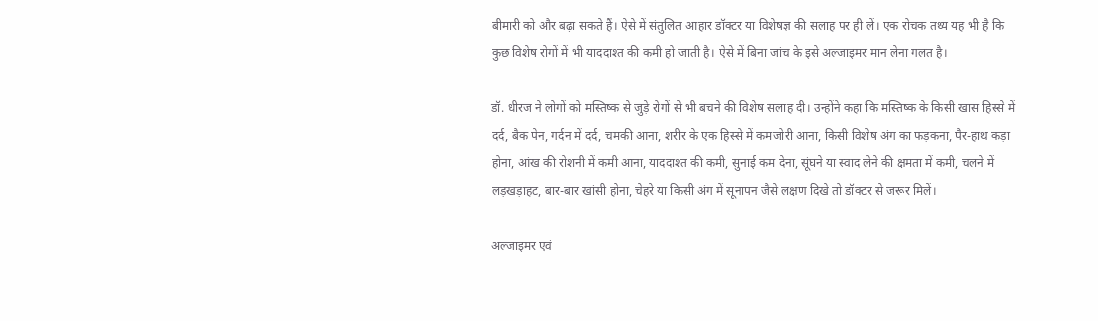बीमारी को और बढ़ा सकते हैं। ऐसे में संतुलित आहार डॉक्टर या विशेषज्ञ की सलाह पर ही लें। एक रोचक तथ्य यह भी है कि कुछ विशेष रोगों में भी याददाश्त की कमी हो जाती है। ऐसे में बिना जांच के इसे अल्जाइमर मान लेना गलत है।

डॉ. धीरज ने लोगों को मस्तिष्क से जुड़े रोगों से भी बचने की विशेष सलाह दी। उन्होंने कहा कि मस्तिष्क के किसी खास हिस्से में दर्द, बैक पेन, गर्दन में दर्द, चमकी आना, शरीर के एक हिस्से में कमजोरी आना, किसी विशेष अंग का फड़कना, पैर-हाथ कड़ा होना, आंख की रोशनी में कमी आना, याददाश्त की कमी, सुनाई कम देना, सूंघने या स्वाद लेने की क्षमता में कमी, चलने में लड़खड़ाहट, बार-बार खांसी होना, चेहरे या किसी अंग में सूनापन जैसे लक्षण दिखे तो डॉक्टर से जरूर मिलें।

अल्जाइमर एवं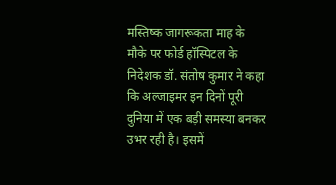मस्तिष्क जागरूकता माह के मौके पर फोर्ड हॉस्पिटल के निदेशक डॉ. संतोष कुमार ने कहा कि अल्जाइमर इन दिनों पूरी दुनिया में एक बड़ी समस्या बनकर उभर रही है। इसमें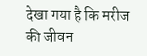देखा गया है कि मरीज की जीवन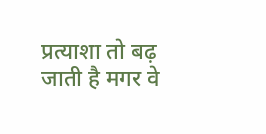प्रत्याशा तो बढ़ जाती है मगर वे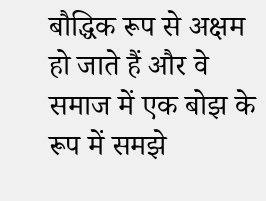बौद्धिक रूप से अक्षम हो जाते हैं और वे समाज में एक बोझ के रूप में समझे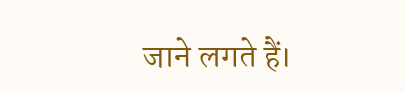जाने लगते हैं।